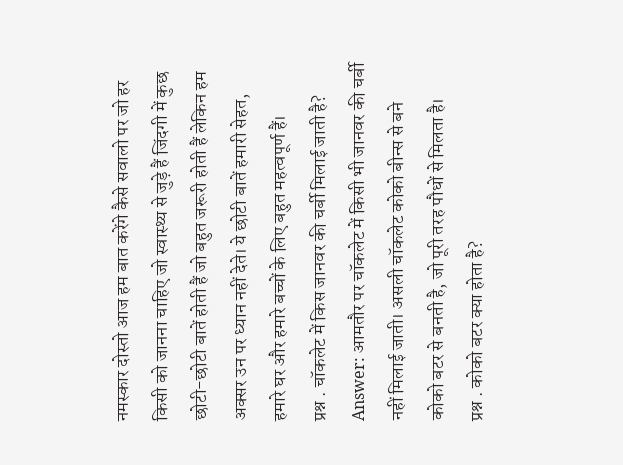नमस्कार दोस्तो आज हम बात करेंगे कैसे सवालो पर जो हर किसी को जानना चाहिए जो स्वास्थ्य से जुड़े हैं जिंदगी में कुछ छोटी-छोटी बातें होती हैं जो बहुत जरूरी होती हैं लेकिन हम अक्सर उन पर ध्यान नहीं देते। ये छोटी बातें हमारी सेहत, हमारे घर और हमारे बच्चों के लिए बहुत महत्वपूर्ण हैं।
प्रश्न . चॉकलेट में किस जानवर की चर्बी मिलाई जाती है?
Answer: आमतौर पर चॉकलेट में किसी भी जानवर की चर्बी नहीं मिलाई जाती। असली चॉकलेट कोको बीन्स से बने कोको बटर से बनती है, जो पूरी तरह पौधों से मिलता है।
प्रश्न . कोको बटर क्या होता है?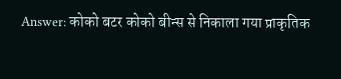Answer: कोको बटर कोको बीन्स से निकाला गया प्राकृतिक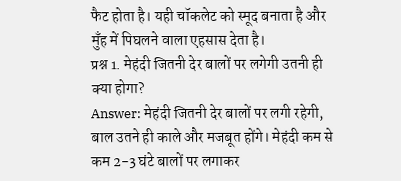फैट होता है। यही चॉकलेट को स्मूद बनाता है और मुँह में पिघलने वाला एहसास देता है।
प्रश्न 1. मेहंदी जितनी देर बालों पर लगेगी उतनी ही क्या होगा?
Answer: मेहंदी जितनी देर बालों पर लगी रहेगी, बाल उतने ही काले और मजबूत होंगे। मेहंदी कम से कम 2-3 घंटे बालों पर लगाकर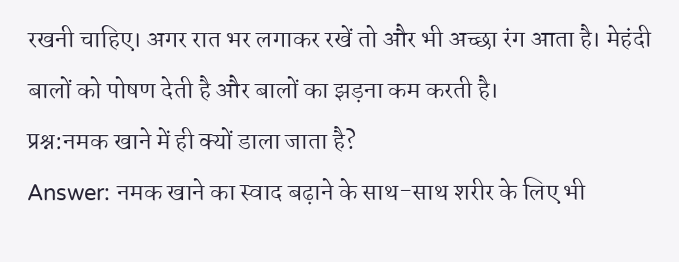रखनी चाहिए। अगर रात भर लगाकर रखें तो और भी अच्छा रंग आता है। मेहंदी बालों को पोषण देती है और बालों का झड़ना कम करती है।
प्रश्न:नमक खाने में ही क्यों डाला जाता है?
Answer: नमक खाने का स्वाद बढ़ाने के साथ-साथ शरीर के लिए भी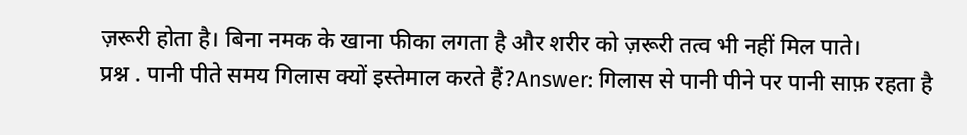ज़रूरी होता है। बिना नमक के खाना फीका लगता है और शरीर को ज़रूरी तत्व भी नहीं मिल पाते।
प्रश्न . पानी पीते समय गिलास क्यों इस्तेमाल करते हैं?Answer: गिलास से पानी पीने पर पानी साफ़ रहता है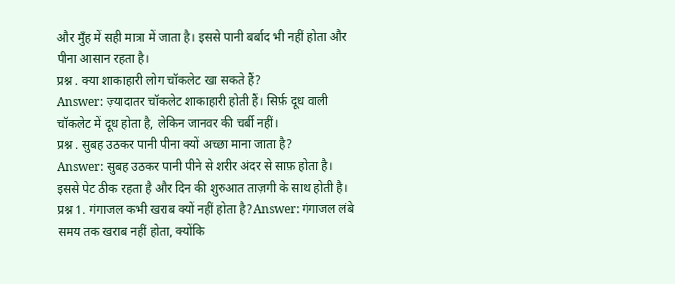और मुँह में सही मात्रा में जाता है। इससे पानी बर्बाद भी नहीं होता और पीना आसान रहता है।
प्रश्न . क्या शाकाहारी लोग चॉकलेट खा सकते हैं?
Answer: ज़्यादातर चॉकलेट शाकाहारी होती हैं। सिर्फ़ दूध वाली चॉकलेट में दूध होता है, लेकिन जानवर की चर्बी नहीं।
प्रश्न . सुबह उठकर पानी पीना क्यों अच्छा माना जाता है?
Answer: सुबह उठकर पानी पीने से शरीर अंदर से साफ़ होता है। इससे पेट ठीक रहता है और दिन की शुरुआत ताज़गी के साथ होती है।
प्रश्न 1. गंगाजल कभी खराब क्यों नहीं होता है?Answer: गंगाजल लंबे समय तक खराब नहीं होता, क्योंकि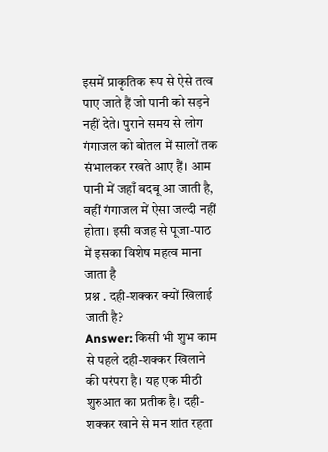इसमें प्राकृतिक रूप से ऐसे तत्व पाए जाते हैं जो पानी को सड़ने नहीं देते। पुराने समय से लोग गंगाजल को बोतल में सालों तक संभालकर रखते आए हैं। आम पानी में जहाँ बदबू आ जाती है, वहीं गंगाजल में ऐसा जल्दी नहीं होता। इसी वजह से पूजा-पाठ में इसका विशेष महत्व माना जाता है
प्रश्न . दही-शक्कर क्यों खिलाई जाती है?
Answer: किसी भी शुभ काम से पहले दही-शक्कर खिलाने की परंपरा है। यह एक मीठी शुरुआत का प्रतीक है। दही-शक्कर खाने से मन शांत रहता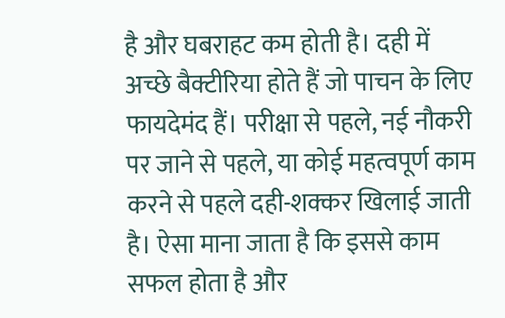है और घबराहट कम होती है। दही में अच्छे बैक्टीरिया होते हैं जो पाचन के लिए फायदेमंद हैं। परीक्षा से पहले, नई नौकरी पर जाने से पहले, या कोई महत्वपूर्ण काम करने से पहले दही-शक्कर खिलाई जाती है। ऐसा माना जाता है कि इससे काम सफल होता है और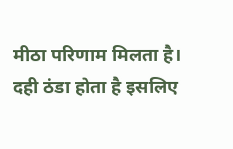मीठा परिणाम मिलता है। दही ठंडा होता है इसलिए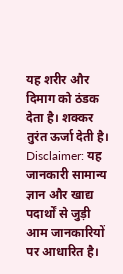यह शरीर और दिमाग को ठंडक देता है। शक्कर तुरंत ऊर्जा देती है।
Disclaimer: यह जानकारी सामान्य ज्ञान और खाद्य पदार्थों से जुड़ी आम जानकारियों पर आधारित है।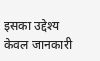इसका उद्देश्य केवल जानकारी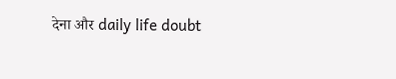देना और daily life doubt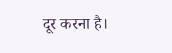दूर करना है।